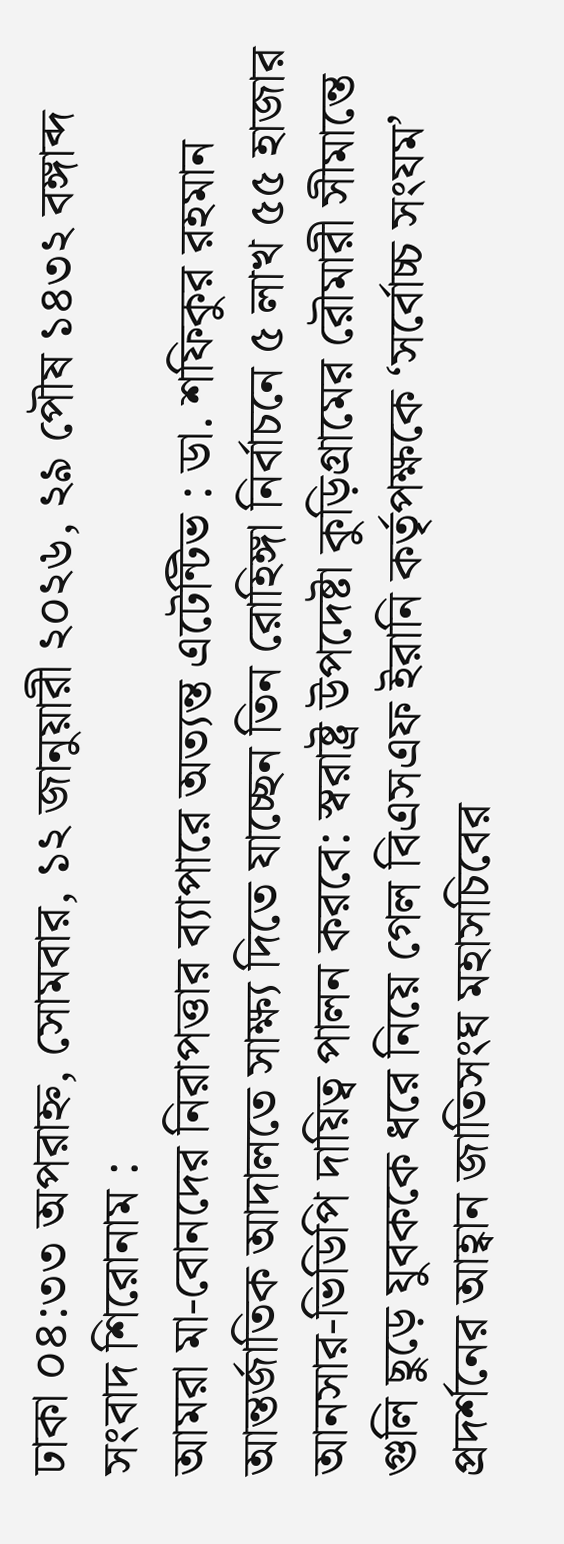ঢাকা ০৪:৩৩ অপরাহ্ন, সোমবার, ১২ জানুয়ারী ২০২৬, ২৯ পৌষ ১৪৩২ বঙ্গাব্দ
সংবাদ শিরোনাম :
আমরা মা-বোনদের নিরাপত্তার ব্যাপারে অত্যন্ত এটেন্টিভ : ডা. শফিকুর রহমান আন্তর্জাতিক আদালতে সাক্ষ্য দিতে যাচ্ছেন তিন রোহিঙ্গা নির্বাচনে ৫ লাখ ৫৫ হাজার আনসার-ভিডিপি দায়িত্ব পালন করবে: স্বরাষ্ট্র উপদেষ্টা কুড়িগ্রামের রৌমারী সীমান্তে গুলি ছুড়ে যুবককে ধরে নিয়ে গেল বিএসএফ ইরানি কর্তৃপক্ষকে ‘সর্বোচ্চ সংযম’ প্রদর্শনের আহ্বান জাতিসংঘ মহাসচিবের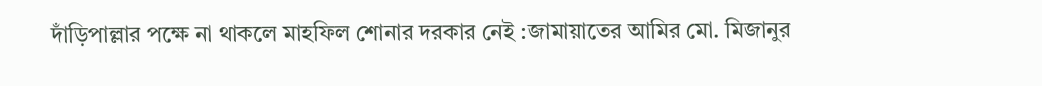দাঁড়িপাল্লার পক্ষে না থাকলে মাহফিল শোনার দরকার নেই :জামায়াতের আমির মো. মিজানুর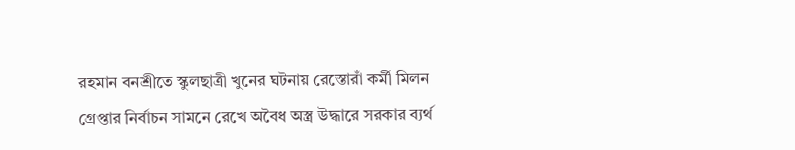রহমান বনশ্রীতে স্কুলছাত্রী খুনের ঘটনায় রেস্তোরাঁ কর্মী মিলন গ্রেপ্তার নির্বাচন সামনে রেখে অবৈধ অস্ত্র উদ্ধারে সরকার ব্যর্থ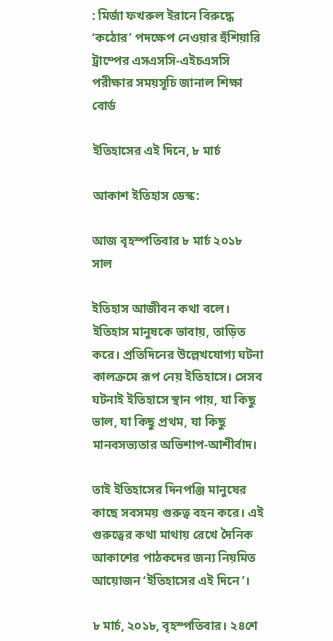: মির্জা ফখরুল ইরানে বিরুদ্ধে ‘কঠোর’ পদক্ষেপ নেওয়ার হুঁশিয়ারি ট্রাম্পের এসএসসি-এইচএসসি পরীক্ষার সময়সূচি জানাল শিক্ষা বোর্ড

ইতিহাসের এই দিনে, ৮ মার্চ

আকাশ ইতিহাস ডেস্ক:

আজ বৃহস্পতিবার ৮ মার্চ ২০১৮ সাল

ইতিহাস আজীবন কথা বলে। ইতিহাস মানুষকে ভাবায়, তাড়িত করে। প্রতিদিনের উল্লেখযোগ্য ঘটনা কালক্রমে রূপ নেয় ইতিহাসে। সেসব ঘটনাই ইতিহাসে স্থান পায়, যা কিছু ভাল, যা কিছু প্রথম, যা কিছু মানবসভ্যতার অভিশাপ-আশীর্বাদ।

তাই ইতিহাসের দিনপঞ্জি মানুষের কাছে সবসময় গুরুত্ব বহন করে। এই গুরুত্বের কথা মাথায় রেখে দৈনিক আকাশের পাঠকদের জন্য নিয়মিত আয়োজন ‘ইতিহাসের এই দিনে’।

৮ মার্চ, ২০১৮, বৃহস্পতিবার। ২৪শে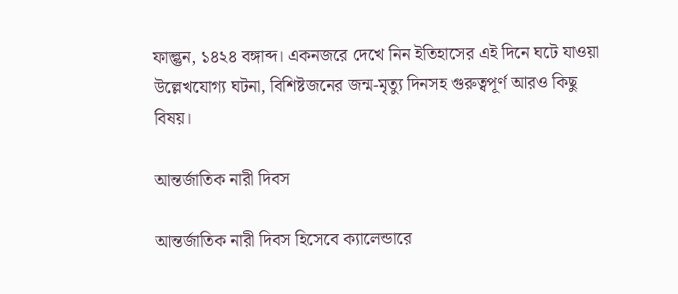ফাল্গুন, ১৪২৪ বঙ্গাব্দ। একনজরে দেখে নিন ইতিহাসের এই দিনে ঘটে যাওয়া উল্লেখযোগ্য ঘটনা, বিশিষ্টজনের জন্ম-মৃত্যু দিনসহ গুরুত্বপূর্ণ আরও কিছু বিষয়।

আন্তর্জাতিক নারী দিবস

আন্তর্জাতিক নারী দিবস হিসেবে ক্যালেন্ডারে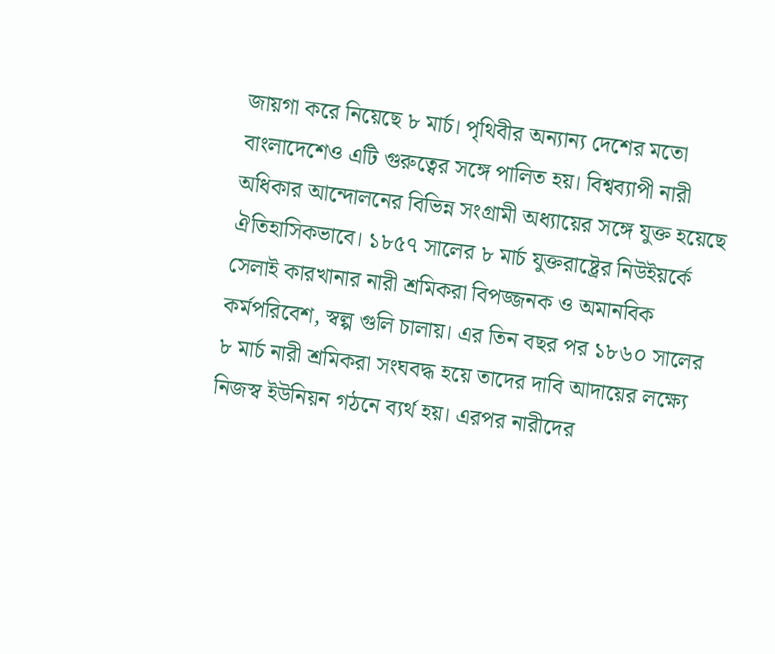জায়গা করে নিয়েছে ৮ মার্চ। পৃথিবীর অন্যান্য দেশের মতো বাংলাদেশেও এটি গুরুত্বের সঙ্গে পালিত হয়। বিশ্বব্যাপী নারী অধিকার আন্দোলনের বিভিন্ন সংগ্রামী অধ্যায়ের সঙ্গে যুক্ত হয়েছে ঐতিহাসিকভাবে। ১৮৫৭ সালের ৮ মার্চ যুক্তরাষ্ট্রের নিউইয়র্কে সেলাই কারখানার নারী শ্রমিকরা বিপজ্জনক ও অমানবিক কর্মপরিবেশ, স্বল্প গুলি চালায়। এর তিন বছর পর ১৮৬০ সালের ৮ মার্চ নারী শ্রমিকরা সংঘবদ্ধ হয়ে তাদের দাবি আদায়ের লক্ষ্যে নিজস্ব ইউনিয়ন গঠনে ব্যর্থ হয়। এরপর নারীদের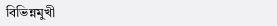বিভিন্নমুখী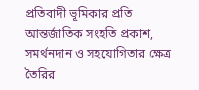প্রতিবাদী ভূমিকার প্রতি আন্তর্জাতিক সংহতি প্রকাশ, সমর্থনদান ও সহযোগিতার ক্ষেত্র তৈরির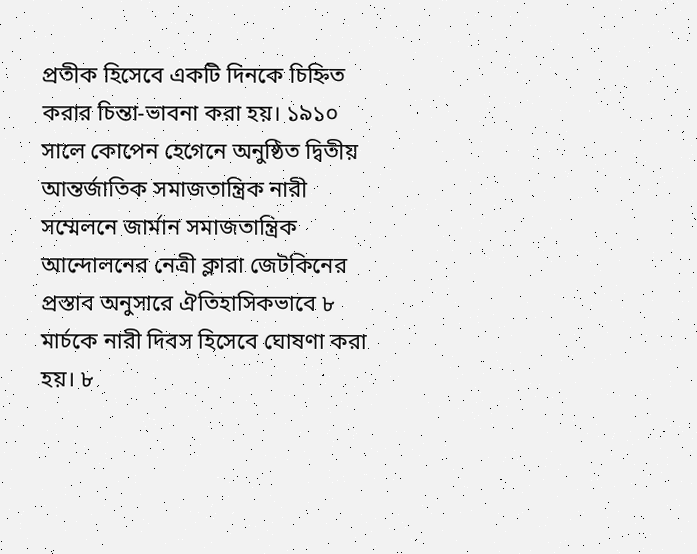প্রতীক হিসেবে একটি দিনকে চিহ্নিত করার চিন্তা-ভাবনা করা হয়। ১৯১০ সালে কোপেন হেগেনে অনুষ্ঠিত দ্বিতীয় আন্তর্জাতিক সমাজতান্ত্রিক নারী সম্মেলনে জার্মান সমাজতান্ত্রিক আন্দোলনের নেত্রী ক্লারা জেটকিনের প্রস্তাব অনুসারে ঐতিহাসিকভাবে ৮ মার্চকে নারী দিবস হিসেবে ঘোষণা করা হয়। ৮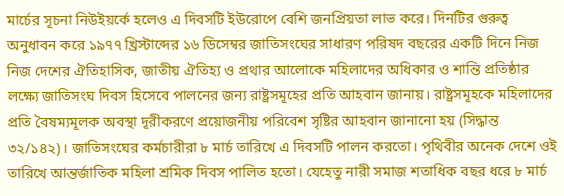মার্চের সূচনা নিউইয়র্কে হলেও এ দিবসটি ইউরোপে বেশি জনপ্রিয়তা লাভ করে। দিনটির গুরুত্ব অনুধাবন করে ১৯৭৭ খ্রিস্টাব্দের ১৬ ডিসেম্বর জাতিসংঘের সাধারণ পরিষদ বছরের একটি দিনে নিজ নিজ দেশের ঐতিহাসিক, জাতীয় ঐতিহ্য ও প্রথার আলোকে মহিলাদের অধিকার ও শান্তি প্রতিষ্ঠার লক্ষ্যে জাতিসংঘ দিবস হিসেবে পালনের জন্য রাষ্ট্রসমূহের প্রতি আহবান জানায়। রাষ্ট্রসমূহকে মহিলাদের প্রতি বৈষম্যমূলক অবস্থা দূরীকরণে প্রয়োজনীয় পরিবেশ সৃষ্টির আহবান জানানো হয় (সিদ্ধান্ত ৩২/১৪২)। জাতিসংঘের কর্মচারীরা ৮ মার্চ তারিখে এ দিবসটি পালন করতো। পৃথিবীর অনেক দেশে ওই তারিখে আন্তর্জাতিক মহিলা শ্রমিক দিবস পালিত হতো। যেহেতু নারী সমাজ শতাধিক বছর ধরে ৮ মার্চ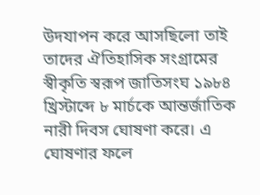উদযাপন করে আসছিলো তাই তাদের ঐতিহাসিক সংগ্রামের স্বীকৃতি স্বরূপ জাতিসংঘ ১৯৮৪ খ্রিস্টাব্দে ৮ মার্চকে আন্তর্জাতিক নারী দিবস ঘোষণা করে। এ ঘোষণার ফলে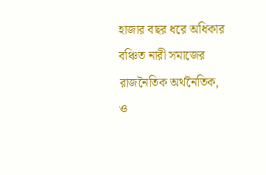হাজার বছর ধরে অধিকার বঞ্চিত নারী সমাজের রাজনৈতিক অর্থনৈতিক, ও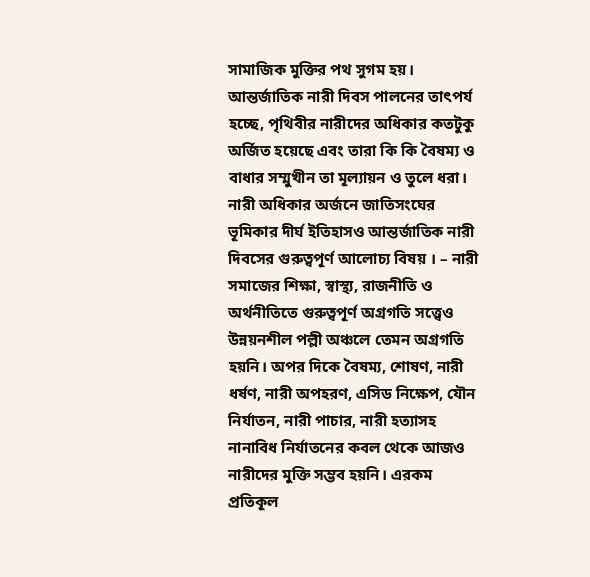সামাজিক মুক্তির পথ সুগম হয়। আন্তর্জাতিক নারী দিবস পালনের তাৎপর্য হচ্ছে, পৃথিবীর নারীদের অধিকার কতটুকু অর্জিত হয়েছে এবং তারা কি কি বৈষম্য ও বাধার সম্মুখীন তা মূল্যায়ন ও তুলে ধরা। নারী অধিকার অর্জনে জাতিসংঘের ভূমিকার দীর্ঘ ইতিহাসও আন্তর্জাতিক নারী দিবসের গুরুত্বপূর্ণ আলোচ্য বিষয় । – নারী সমাজের শিক্ষা, স্বাস্থ্য, রাজনীতি ও অর্থনীতিতে গুরুত্বপূর্ণ অগ্রগতি সত্ত্বেও উন্নয়নশীল পল্লী অঞ্চলে তেমন অগ্রগতি হয়নি। অপর দিকে বৈষম্য, শোষণ, নারী ধর্ষণ, নারী অপহরণ, এসিড নিক্ষেপ, যৌন নির্যাতন, নারী পাচার, নারী হত্যাসহ নানাবিধ নির্যাতনের কবল থেকে আজও নারীদের মুক্তি সম্ভব হয়নি। এরকম প্রতিকূল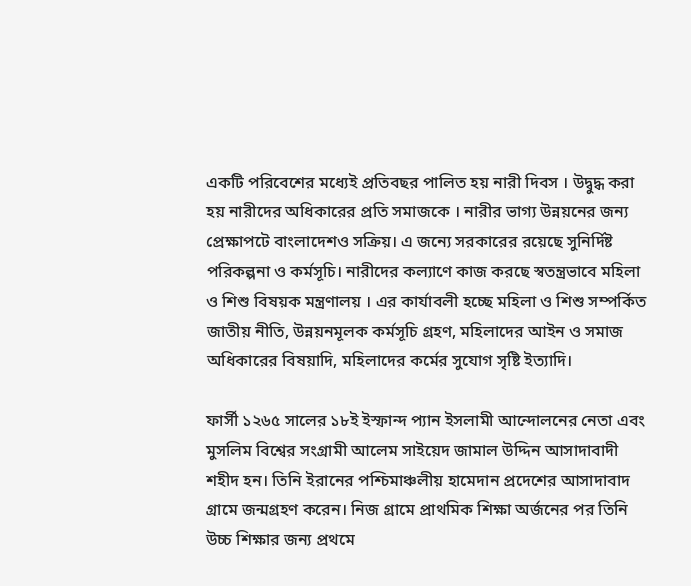একটি পরিবেশের মধ্যেই প্রতিবছর পালিত হয় নারী দিবস । উদ্বুদ্ধ করা হয় নারীদের অধিকারের প্রতি সমাজকে । নারীর ভাগ্য উন্নয়নের জন্য প্রেক্ষাপটে বাংলাদেশও সক্রিয়। এ জন্যে সরকারের রয়েছে সুনির্দিষ্ট পরিকল্পনা ও কর্মসূচি। নারীদের কল্যাণে কাজ করছে স্বতন্ত্রভাবে মহিলা ও শিশু বিষয়ক মন্ত্রণালয় । এর কার্যাবলী হচ্ছে মহিলা ও শিশু সম্পর্কিত জাতীয় নীতি, উন্নয়নমূলক কর্মসূচি গ্রহণ, মহিলাদের আইন ও সমাজ অধিকারের বিষয়াদি, মহিলাদের কর্মের সুযোগ সৃষ্টি ইত্যাদি।

ফার্সী ১২৬৫ সালের ১৮ই ইস্ফান্দ প্যান ইসলামী আন্দোলনের নেতা এবং মুসলিম বিশ্বের সংগ্রামী আলেম সাইয়েদ জামাল উদ্দিন আসাদাবাদী শহীদ হন। তিনি ইরানের পশ্চিমাঞ্চলীয় হামেদান প্রদেশের আসাদাবাদ গ্রামে জন্মগ্রহণ করেন। নিজ গ্রামে প্রাথমিক শিক্ষা অর্জনের পর তিনি উচ্চ শিক্ষার জন্য প্রথমে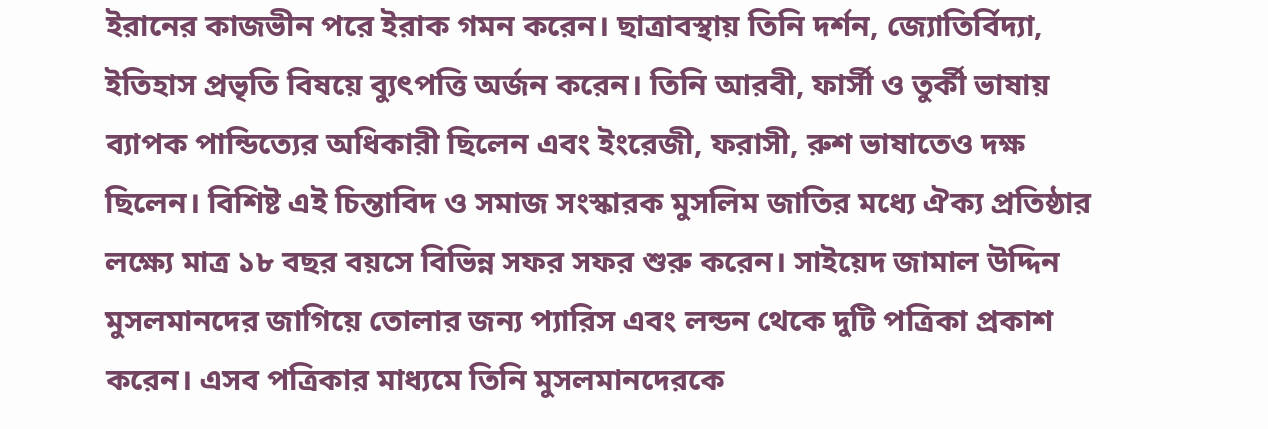ইরানের কাজভীন পরে ইরাক গমন করেন। ছাত্রাবস্থায় তিনি দর্শন, জ্যোতির্বিদ্যা, ইতিহাস প্রভৃতি বিষয়ে ব্যুৎপত্তি অর্জন করেন। তিনি আরবী, ফার্সী ও তুর্কী ভাষায় ব্যাপক পান্ডিত্যের অধিকারী ছিলেন এবং ইংরেজী, ফরাসী, রুশ ভাষাতেও দক্ষ ছিলেন। বিশিষ্ট এই চিন্তাবিদ ও সমাজ সংস্কারক মুসলিম জাতির মধ্যে ঐক্য প্রতিষ্ঠার লক্ষ্যে মাত্র ১৮ বছর বয়সে বিভিন্ন সফর সফর শুরু করেন। সাইয়েদ জামাল উদ্দিন মুসলমানদের জাগিয়ে তোলার জন্য প্যারিস এবং লন্ডন থেকে দুটি পত্রিকা প্রকাশ করেন। এসব পত্রিকার মাধ্যমে তিনি মুসলমানদেরকে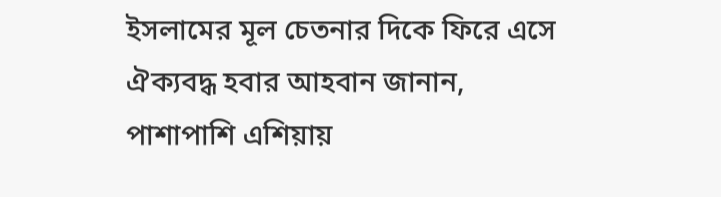ইসলামের মূল চেতনার দিকে ফিরে এসে ঐক্যবদ্ধ হবার আহবান জানান, পাশাপাশি এশিয়ায়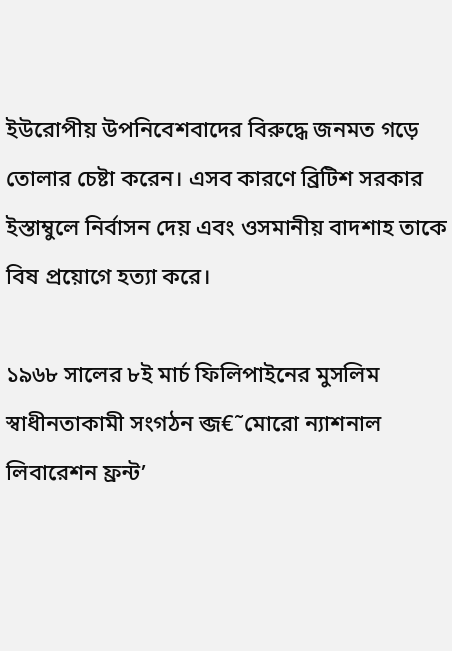ইউরোপীয় উপনিবেশবাদের বিরুদ্ধে জনমত গড়ে তোলার চেষ্টা করেন। এসব কারণে ব্রিটিশ সরকার ইস্তাম্বুলে নির্বাসন দেয় এবং ওসমানীয় বাদশাহ তাকে বিষ প্রয়োগে হত্যা করে।

১৯৬৮ সালের ৮ই মার্চ ফিলিপাইনের মুসলিম স্বাধীনতাকামী সংগঠন ব্জ€˜মোরো ন্যাশনাল লিবারেশন ফ্রন্ট’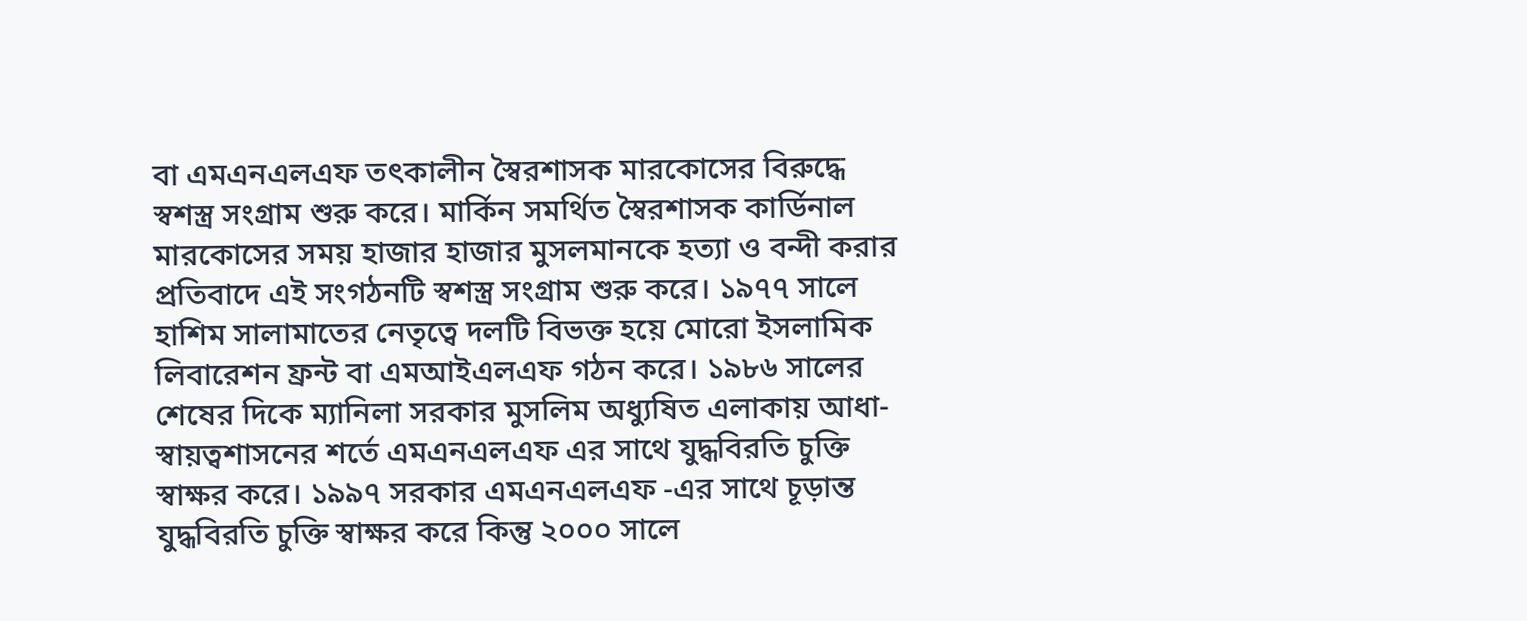বা এমএনএলএফ তৎকালীন স্বৈরশাসক মারকোসের বিরুদ্ধে স্বশস্ত্র সংগ্রাম শুরু করে। মার্কিন সমর্থিত স্বৈরশাসক কার্ডিনাল মারকোসের সময় হাজার হাজার মুসলমানকে হত্যা ও বন্দী করার প্রতিবাদে এই সংগঠনটি স্বশস্ত্র সংগ্রাম শুরু করে। ১৯৭৭ সালে হাশিম সালামাতের নেতৃত্বে দলটি বিভক্ত হয়ে মোরো ইসলামিক লিবারেশন ফ্রন্ট বা এমআইএলএফ গঠন করে। ১৯৮৬ সালের শেষের দিকে ম্যানিলা সরকার মুসলিম অধ্যুষিত এলাকায় আধা-স্বায়ত্বশাসনের শর্তে এমএনএলএফ এর সাথে যুদ্ধবিরতি চুক্তি স্বাক্ষর করে। ১৯৯৭ সরকার এমএনএলএফ -এর সাথে চূড়ান্ত যুদ্ধবিরতি চুক্তি স্বাক্ষর করে কিন্তু ২০০০ সালে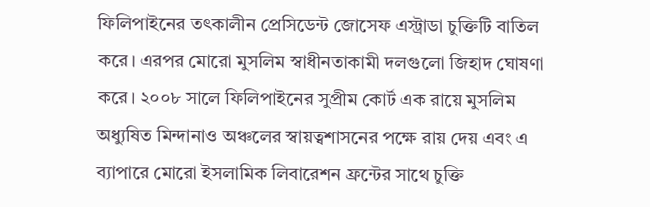ফিলিপাইনের তৎকালীন প্রেসিডেন্ট জোসেফ এস্ট্রাডা চুক্তিটি বাতিল করে। এরপর মোরো মুসলিম স্বাধীনতাকামী দলগুলো জিহাদ ঘোষণা করে। ২০০৮ সালে ফিলিপাইনের সুপ্রীম কোর্ট এক রায়ে মুসলিম অধ্যুষিত মিন্দানাও অঞ্চলের স্বায়ত্বশাসনের পক্ষে রায় দেয় এবং এ ব্যাপারে মোরো ইসলামিক লিবারেশন ফ্রন্টের সাথে চুক্তি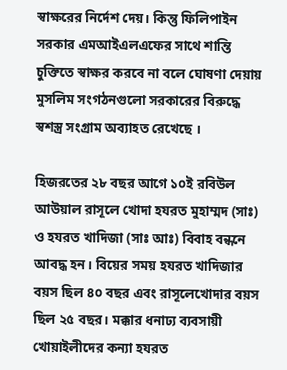স্বাক্ষরের নির্দেশ দেয়। কিন্তু ফিলিপাইন সরকার এমআইএলএফের সাথে শান্তি চুক্তিতে স্বাক্ষর করবে না বলে ঘোষণা দেয়ায় মুসলিম সংগঠনগুলো সরকারের বিরুদ্ধে স্বশস্ত্র সংগ্রাম অব্যাহত রেখেছে ।

হিজরতের ২৮ বছর আগে ১০ই রবিউল আউয়াল রাসূলে খোদা হযরত মুহাম্মদ (সাঃ) ও হযরত খাদিজা (সাঃ আঃ) বিবাহ বন্ধনে আবদ্ধ হন। বিয়ের সময় হযরত খাদিজার বয়স ছিল ৪০ বছর এবং রাসূলেখোদার বয়স ছিল ২৫ বছর। মক্কার ধনাঢ্য ব্যবসায়ী খোয়াইলীদের কন্যা হযরত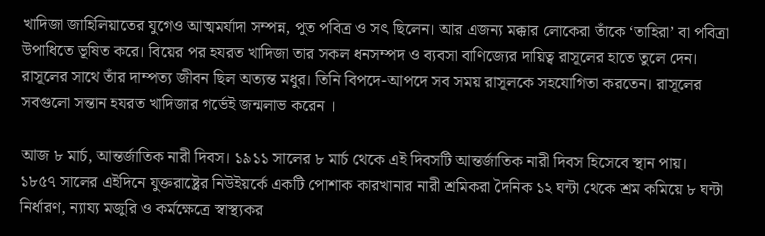খাদিজা জাহিলিয়াতের যুগেও আত্মমর্যাদা সম্পন্ন, পুত পবিত্র ও সৎ ছিলেন। আর এজন্য মক্কার লোকেরা তাঁকে ‘তাহিরা’ বা পবিত্রা উপাধিতে ভূষিত করে। বিয়ের পর হযরত খাদিজা তার সকল ধনসম্পদ ও ব্যবসা বাণিজ্যের দায়িত্ব রাসূলের হাতে তুলে দেন। রাসূলের সাথে তাঁর দাম্পত্য জীবন ছিল অত্যন্ত মধুর। তিনি বিপদে-আপদে সব সময় রাসূলকে সহযোগিতা করতেন। রাসূলের সবগুলো সন্তান হযরত খাদিজার গর্ভেই জন্মলাভ করেন ।

আজ ৮ মার্চ, আন্তর্জাতিক নারী দিবস। ১৯১১ সালের ৮ মার্চ থেকে এই দিবসটি আন্তর্জাতিক নারী দিবস হিসেবে স্থান পায়। ১৮৫৭ সালের এইদিনে যুক্তরাষ্ট্রের নিউইয়র্কে একটি পোশাক কারখানার নারী শ্রমিকরা দৈনিক ১২ ঘন্টা থেকে শ্রম কমিয়ে ৮ ঘন্টা নির্ধারণ, ন্যায্য মজুরি ও কর্মক্ষেত্রে স্বাস্থ্যকর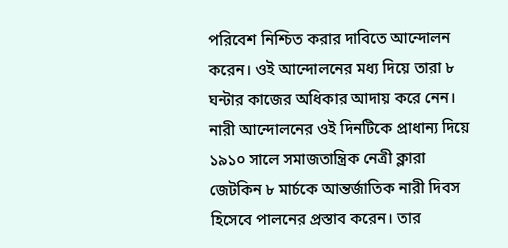পরিবেশ নিশ্চিত করার দাবিতে আন্দোলন করেন। ওই আন্দোলনের মধ্য দিয়ে তারা ৮ ঘন্টার কাজের অধিকার আদায় করে নেন। নারী আন্দোলনের ওই দিনটিকে প্রাধান্য দিয়ে ১৯১০ সালে সমাজতান্ত্রিক নেত্রী ক্লারা জেটকিন ৮ মার্চকে আন্তর্জাতিক নারী দিবস হিসেবে পালনের প্রস্তাব করেন। তার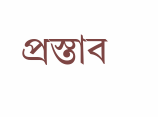প্রস্তাব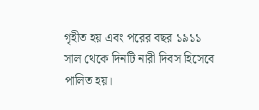গৃহীত হয় এবং পরের বছর ১৯১১ সাল থেকে দিনটি নারী দিবস হিসেবে পালিত হয়।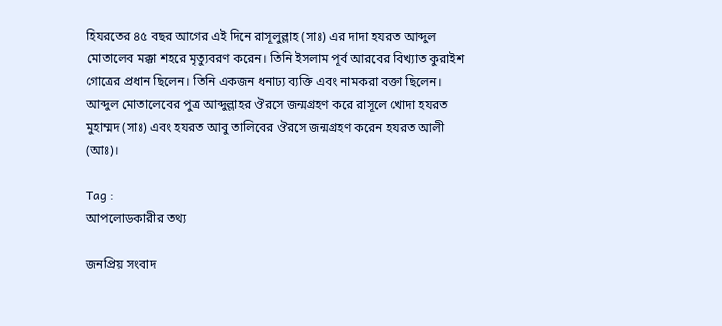হিযরতের ৪৫ বছর আগের এই দিনে রাসূলুল্লাহ (সাঃ) এর দাদা হযরত আব্দুল মোতালেব মক্কা শহরে মৃত্যুবরণ করেন। তিনি ইসলাম পূর্ব আরবের বিখ্যাত কুরাইশ গোত্রের প্রধান ছিলেন। তিনি একজন ধনাঢ্য ব্যক্তি এবং নামকরা বক্তা ছিলেন। আব্দুল মোতালেবের পুত্র আব্দুল্লাহর ঔরসে জন্মগ্রহণ করে রাসূলে খোদা হযরত মুহাম্মদ (সাঃ) এবং হযরত আবু তালিবের ঔরসে জন্মগ্রহণ করেন হযরত আলী (আঃ)।

Tag :
আপলোডকারীর তথ্য

জনপ্রিয় সংবাদ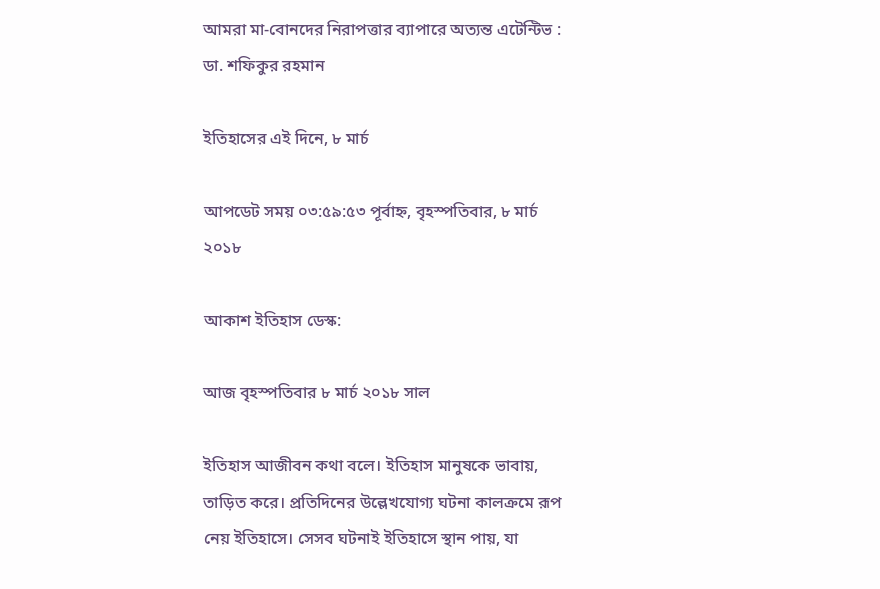আমরা মা-বোনদের নিরাপত্তার ব্যাপারে অত্যন্ত এটেন্টিভ : ডা. শফিকুর রহমান

ইতিহাসের এই দিনে, ৮ মার্চ

আপডেট সময় ০৩:৫৯:৫৩ পূর্বাহ্ন, বৃহস্পতিবার, ৮ মার্চ ২০১৮

আকাশ ইতিহাস ডেস্ক:

আজ বৃহস্পতিবার ৮ মার্চ ২০১৮ সাল

ইতিহাস আজীবন কথা বলে। ইতিহাস মানুষকে ভাবায়, তাড়িত করে। প্রতিদিনের উল্লেখযোগ্য ঘটনা কালক্রমে রূপ নেয় ইতিহাসে। সেসব ঘটনাই ইতিহাসে স্থান পায়, যা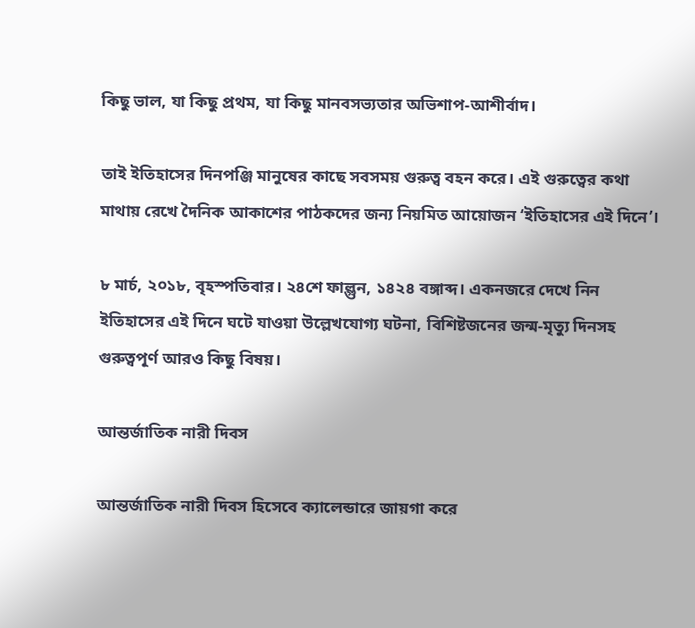কিছু ভাল, যা কিছু প্রথম, যা কিছু মানবসভ্যতার অভিশাপ-আশীর্বাদ।

তাই ইতিহাসের দিনপঞ্জি মানুষের কাছে সবসময় গুরুত্ব বহন করে। এই গুরুত্বের কথা মাথায় রেখে দৈনিক আকাশের পাঠকদের জন্য নিয়মিত আয়োজন ‘ইতিহাসের এই দিনে’।

৮ মার্চ, ২০১৮, বৃহস্পতিবার। ২৪শে ফাল্গুন, ১৪২৪ বঙ্গাব্দ। একনজরে দেখে নিন ইতিহাসের এই দিনে ঘটে যাওয়া উল্লেখযোগ্য ঘটনা, বিশিষ্টজনের জন্ম-মৃত্যু দিনসহ গুরুত্বপূর্ণ আরও কিছু বিষয়।

আন্তর্জাতিক নারী দিবস

আন্তর্জাতিক নারী দিবস হিসেবে ক্যালেন্ডারে জায়গা করে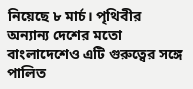নিয়েছে ৮ মার্চ। পৃথিবীর অন্যান্য দেশের মতো বাংলাদেশেও এটি গুরুত্বের সঙ্গে পালিত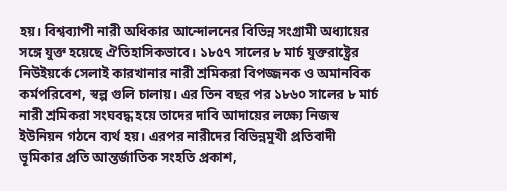হয়। বিশ্বব্যাপী নারী অধিকার আন্দোলনের বিভিন্ন সংগ্রামী অধ্যায়ের সঙ্গে যুক্ত হয়েছে ঐতিহাসিকভাবে। ১৮৫৭ সালের ৮ মার্চ যুক্তরাষ্ট্রের নিউইয়র্কে সেলাই কারখানার নারী শ্রমিকরা বিপজ্জনক ও অমানবিক কর্মপরিবেশ, স্বল্প গুলি চালায়। এর তিন বছর পর ১৮৬০ সালের ৮ মার্চ নারী শ্রমিকরা সংঘবদ্ধ হয়ে তাদের দাবি আদায়ের লক্ষ্যে নিজস্ব ইউনিয়ন গঠনে ব্যর্থ হয়। এরপর নারীদের বিভিন্নমুখী প্রতিবাদী ভূমিকার প্রতি আন্তর্জাতিক সংহতি প্রকাশ,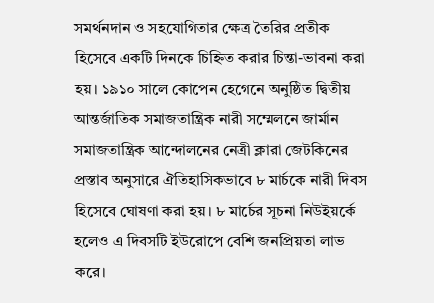সমর্থনদান ও সহযোগিতার ক্ষেত্র তৈরির প্রতীক হিসেবে একটি দিনকে চিহ্নিত করার চিন্তা-ভাবনা করা হয়। ১৯১০ সালে কোপেন হেগেনে অনুষ্ঠিত দ্বিতীয় আন্তর্জাতিক সমাজতান্ত্রিক নারী সম্মেলনে জার্মান সমাজতান্ত্রিক আন্দোলনের নেত্রী ক্লারা জেটকিনের প্রস্তাব অনুসারে ঐতিহাসিকভাবে ৮ মার্চকে নারী দিবস হিসেবে ঘোষণা করা হয়। ৮ মার্চের সূচনা নিউইয়র্কে হলেও এ দিবসটি ইউরোপে বেশি জনপ্রিয়তা লাভ করে।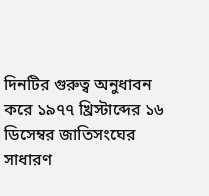দিনটির গুরুত্ব অনুধাবন করে ১৯৭৭ খ্রিস্টাব্দের ১৬ ডিসেম্বর জাতিসংঘের সাধারণ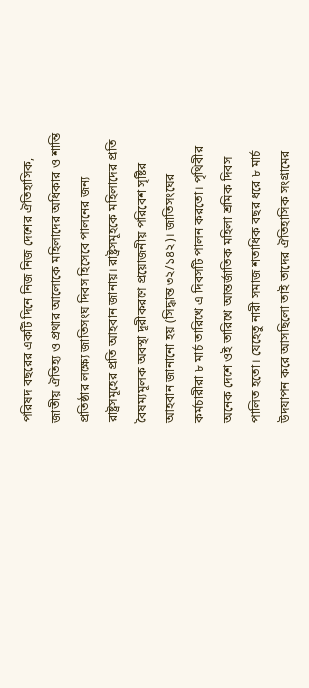পরিষদ বছরের একটি দিনে নিজ নিজ দেশের ঐতিহাসিক, জাতীয় ঐতিহ্য ও প্রথার আলোকে মহিলাদের অধিকার ও শান্তি প্রতিষ্ঠার লক্ষ্যে জাতিসংঘ দিবস হিসেবে পালনের জন্য রাষ্ট্রসমূহের প্রতি আহবান জানায়। রাষ্ট্রসমূহকে মহিলাদের প্রতি বৈষম্যমূলক অবস্থা দূরীকরণে প্রয়োজনীয় পরিবেশ সৃষ্টির আহবান জানানো হয় (সিদ্ধান্ত ৩২/১৪২)। জাতিসংঘের কর্মচারীরা ৮ মার্চ তারিখে এ দিবসটি পালন করতো। পৃথিবীর অনেক দেশে ওই তারিখে আন্তর্জাতিক মহিলা শ্রমিক দিবস পালিত হতো। যেহেতু নারী সমাজ শতাধিক বছর ধরে ৮ মার্চ উদযাপন করে আসছিলো তাই তাদের ঐতিহাসিক সংগ্রামের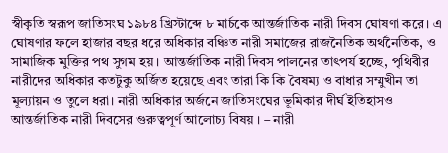স্বীকৃতি স্বরূপ জাতিসংঘ ১৯৮৪ খ্রিস্টাব্দে ৮ মার্চকে আন্তর্জাতিক নারী দিবস ঘোষণা করে। এ ঘোষণার ফলে হাজার বছর ধরে অধিকার বঞ্চিত নারী সমাজের রাজনৈতিক অর্থনৈতিক, ও সামাজিক মুক্তির পথ সুগম হয়। আন্তর্জাতিক নারী দিবস পালনের তাৎপর্য হচ্ছে, পৃথিবীর নারীদের অধিকার কতটুকু অর্জিত হয়েছে এবং তারা কি কি বৈষম্য ও বাধার সম্মুখীন তা মূল্যায়ন ও তুলে ধরা। নারী অধিকার অর্জনে জাতিসংঘের ভূমিকার দীর্ঘ ইতিহাসও আন্তর্জাতিক নারী দিবসের গুরুত্বপূর্ণ আলোচ্য বিষয় । – নারী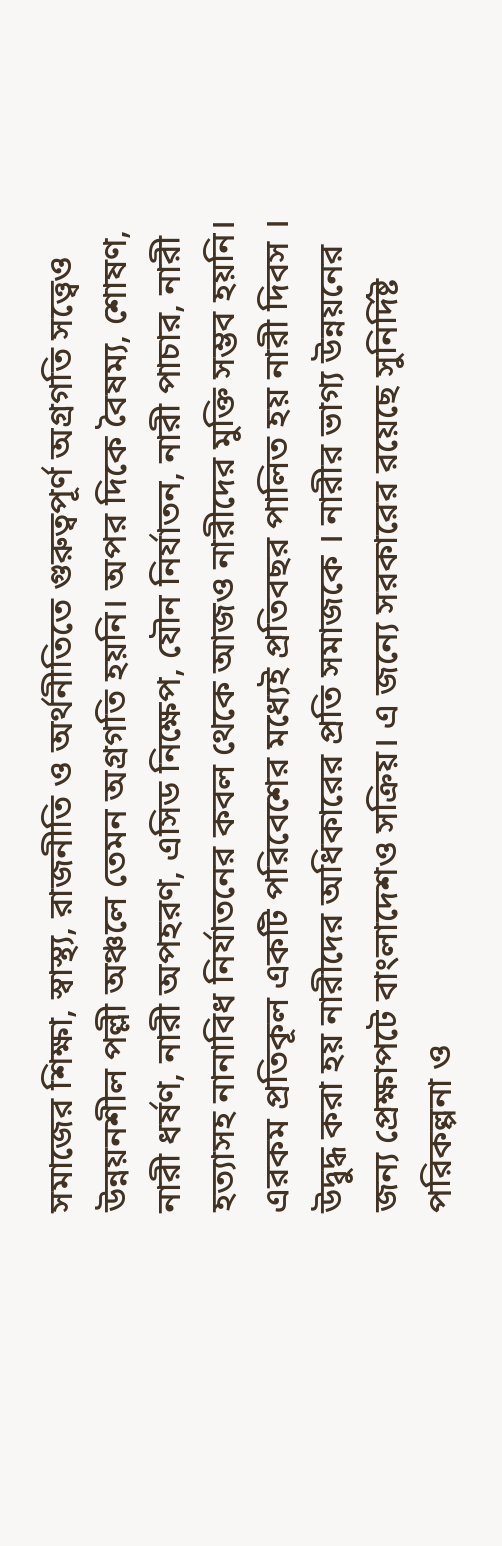সমাজের শিক্ষা, স্বাস্থ্য, রাজনীতি ও অর্থনীতিতে গুরুত্বপূর্ণ অগ্রগতি সত্ত্বেও উন্নয়নশীল পল্লী অঞ্চলে তেমন অগ্রগতি হয়নি। অপর দিকে বৈষম্য, শোষণ, নারী ধর্ষণ, নারী অপহরণ, এসিড নিক্ষেপ, যৌন নির্যাতন, নারী পাচার, নারী হত্যাসহ নানাবিধ নির্যাতনের কবল থেকে আজও নারীদের মুক্তি সম্ভব হয়নি। এরকম প্রতিকূল একটি পরিবেশের মধ্যেই প্রতিবছর পালিত হয় নারী দিবস । উদ্বুদ্ধ করা হয় নারীদের অধিকারের প্রতি সমাজকে । নারীর ভাগ্য উন্নয়নের জন্য প্রেক্ষাপটে বাংলাদেশও সক্রিয়। এ জন্যে সরকারের রয়েছে সুনির্দিষ্ট পরিকল্পনা ও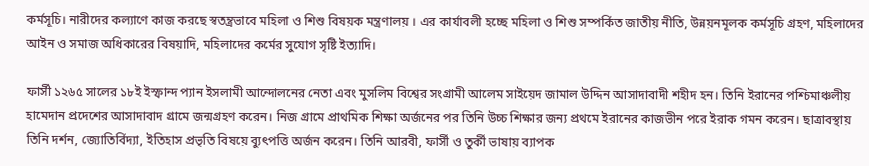কর্মসূচি। নারীদের কল্যাণে কাজ করছে স্বতন্ত্রভাবে মহিলা ও শিশু বিষয়ক মন্ত্রণালয় । এর কার্যাবলী হচ্ছে মহিলা ও শিশু সম্পর্কিত জাতীয় নীতি, উন্নয়নমূলক কর্মসূচি গ্রহণ, মহিলাদের আইন ও সমাজ অধিকারের বিষয়াদি, মহিলাদের কর্মের সুযোগ সৃষ্টি ইত্যাদি।

ফার্সী ১২৬৫ সালের ১৮ই ইস্ফান্দ প্যান ইসলামী আন্দোলনের নেতা এবং মুসলিম বিশ্বের সংগ্রামী আলেম সাইয়েদ জামাল উদ্দিন আসাদাবাদী শহীদ হন। তিনি ইরানের পশ্চিমাঞ্চলীয় হামেদান প্রদেশের আসাদাবাদ গ্রামে জন্মগ্রহণ করেন। নিজ গ্রামে প্রাথমিক শিক্ষা অর্জনের পর তিনি উচ্চ শিক্ষার জন্য প্রথমে ইরানের কাজভীন পরে ইরাক গমন করেন। ছাত্রাবস্থায় তিনি দর্শন, জ্যোতির্বিদ্যা, ইতিহাস প্রভৃতি বিষয়ে ব্যুৎপত্তি অর্জন করেন। তিনি আরবী, ফার্সী ও তুর্কী ভাষায় ব্যাপক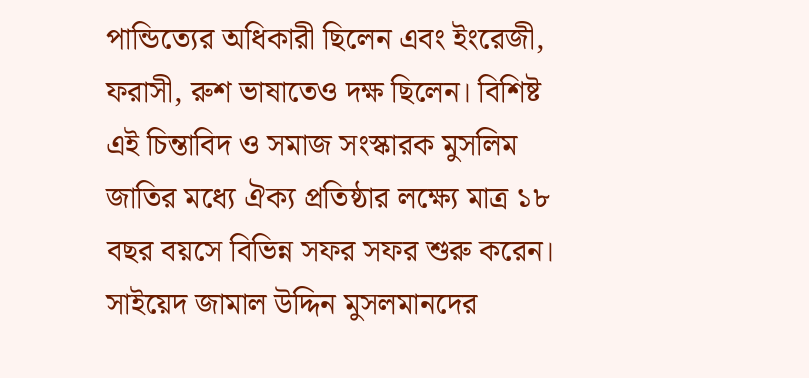পান্ডিত্যের অধিকারী ছিলেন এবং ইংরেজী, ফরাসী, রুশ ভাষাতেও দক্ষ ছিলেন। বিশিষ্ট এই চিন্তাবিদ ও সমাজ সংস্কারক মুসলিম জাতির মধ্যে ঐক্য প্রতিষ্ঠার লক্ষ্যে মাত্র ১৮ বছর বয়সে বিভিন্ন সফর সফর শুরু করেন। সাইয়েদ জামাল উদ্দিন মুসলমানদের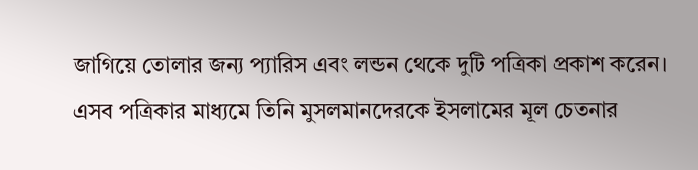জাগিয়ে তোলার জন্য প্যারিস এবং লন্ডন থেকে দুটি পত্রিকা প্রকাশ করেন। এসব পত্রিকার মাধ্যমে তিনি মুসলমানদেরকে ইসলামের মূল চেতনার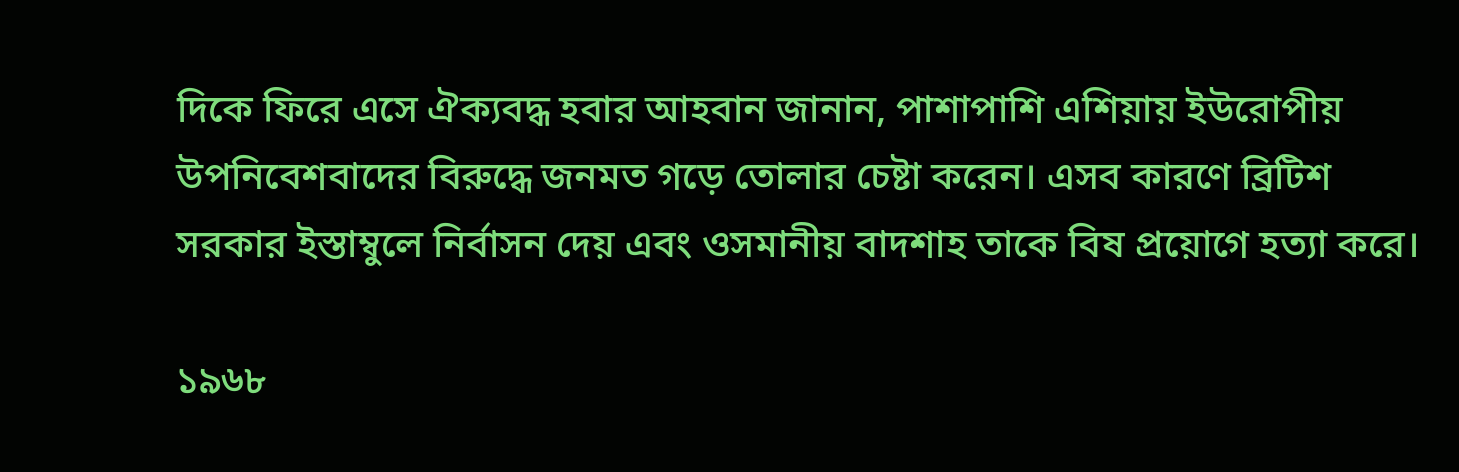দিকে ফিরে এসে ঐক্যবদ্ধ হবার আহবান জানান, পাশাপাশি এশিয়ায় ইউরোপীয় উপনিবেশবাদের বিরুদ্ধে জনমত গড়ে তোলার চেষ্টা করেন। এসব কারণে ব্রিটিশ সরকার ইস্তাম্বুলে নির্বাসন দেয় এবং ওসমানীয় বাদশাহ তাকে বিষ প্রয়োগে হত্যা করে।

১৯৬৮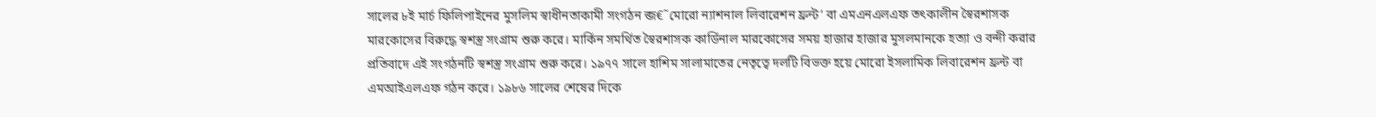সালের ৮ই মার্চ ফিলিপাইনের মুসলিম স্বাধীনতাকামী সংগঠন ব্জ€˜মোরো ন্যাশনাল লিবারেশন ফ্রন্ট’ বা এমএনএলএফ তৎকালীন স্বৈরশাসক মারকোসের বিরুদ্ধে স্বশস্ত্র সংগ্রাম শুরু করে। মার্কিন সমর্থিত স্বৈরশাসক কার্ডিনাল মারকোসের সময় হাজার হাজার মুসলমানকে হত্যা ও বন্দী করার প্রতিবাদে এই সংগঠনটি স্বশস্ত্র সংগ্রাম শুরু করে। ১৯৭৭ সালে হাশিম সালামাতের নেতৃত্বে দলটি বিভক্ত হয়ে মোরো ইসলামিক লিবারেশন ফ্রন্ট বা এমআইএলএফ গঠন করে। ১৯৮৬ সালের শেষের দিকে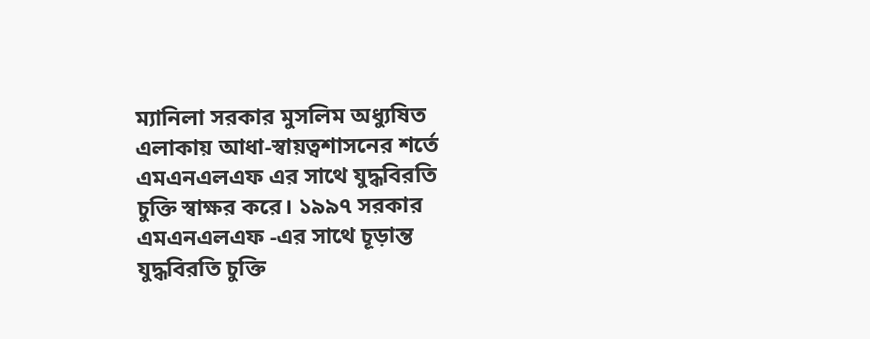ম্যানিলা সরকার মুসলিম অধ্যুষিত এলাকায় আধা-স্বায়ত্বশাসনের শর্তে এমএনএলএফ এর সাথে যুদ্ধবিরতি চুক্তি স্বাক্ষর করে। ১৯৯৭ সরকার এমএনএলএফ -এর সাথে চূড়ান্ত যুদ্ধবিরতি চুক্তি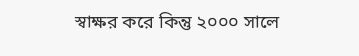স্বাক্ষর করে কিন্তু ২০০০ সালে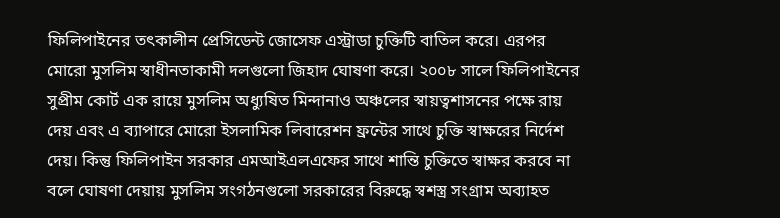ফিলিপাইনের তৎকালীন প্রেসিডেন্ট জোসেফ এস্ট্রাডা চুক্তিটি বাতিল করে। এরপর মোরো মুসলিম স্বাধীনতাকামী দলগুলো জিহাদ ঘোষণা করে। ২০০৮ সালে ফিলিপাইনের সুপ্রীম কোর্ট এক রায়ে মুসলিম অধ্যুষিত মিন্দানাও অঞ্চলের স্বায়ত্বশাসনের পক্ষে রায় দেয় এবং এ ব্যাপারে মোরো ইসলামিক লিবারেশন ফ্রন্টের সাথে চুক্তি স্বাক্ষরের নির্দেশ দেয়। কিন্তু ফিলিপাইন সরকার এমআইএলএফের সাথে শান্তি চুক্তিতে স্বাক্ষর করবে না বলে ঘোষণা দেয়ায় মুসলিম সংগঠনগুলো সরকারের বিরুদ্ধে স্বশস্ত্র সংগ্রাম অব্যাহত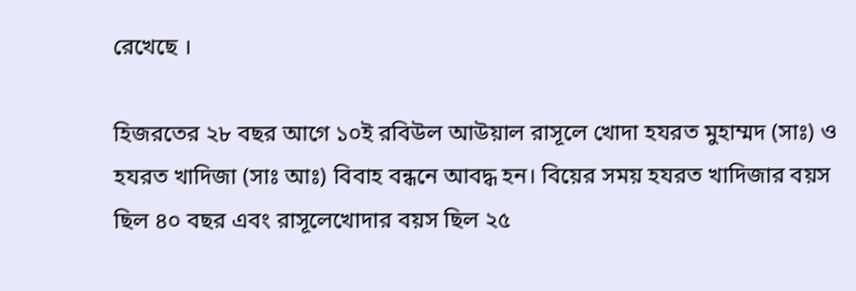রেখেছে ।

হিজরতের ২৮ বছর আগে ১০ই রবিউল আউয়াল রাসূলে খোদা হযরত মুহাম্মদ (সাঃ) ও হযরত খাদিজা (সাঃ আঃ) বিবাহ বন্ধনে আবদ্ধ হন। বিয়ের সময় হযরত খাদিজার বয়স ছিল ৪০ বছর এবং রাসূলেখোদার বয়স ছিল ২৫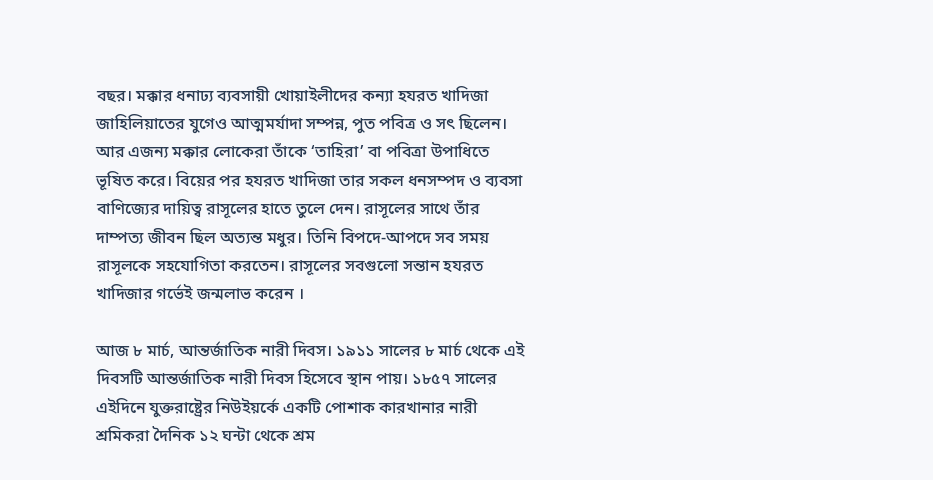বছর। মক্কার ধনাঢ্য ব্যবসায়ী খোয়াইলীদের কন্যা হযরত খাদিজা জাহিলিয়াতের যুগেও আত্মমর্যাদা সম্পন্ন, পুত পবিত্র ও সৎ ছিলেন। আর এজন্য মক্কার লোকেরা তাঁকে ‘তাহিরা’ বা পবিত্রা উপাধিতে ভূষিত করে। বিয়ের পর হযরত খাদিজা তার সকল ধনসম্পদ ও ব্যবসা বাণিজ্যের দায়িত্ব রাসূলের হাতে তুলে দেন। রাসূলের সাথে তাঁর দাম্পত্য জীবন ছিল অত্যন্ত মধুর। তিনি বিপদে-আপদে সব সময় রাসূলকে সহযোগিতা করতেন। রাসূলের সবগুলো সন্তান হযরত খাদিজার গর্ভেই জন্মলাভ করেন ।

আজ ৮ মার্চ, আন্তর্জাতিক নারী দিবস। ১৯১১ সালের ৮ মার্চ থেকে এই দিবসটি আন্তর্জাতিক নারী দিবস হিসেবে স্থান পায়। ১৮৫৭ সালের এইদিনে যুক্তরাষ্ট্রের নিউইয়র্কে একটি পোশাক কারখানার নারী শ্রমিকরা দৈনিক ১২ ঘন্টা থেকে শ্রম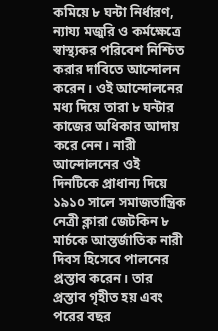কমিয়ে ৮ ঘন্টা নির্ধারণ, ন্যায্য মজুরি ও কর্মক্ষেত্রে স্বাস্থ্যকর পরিবেশ নিশ্চিত করার দাবিতে আন্দোলন করেন। ওই আন্দোলনের মধ্য দিয়ে তারা ৮ ঘন্টার কাজের অধিকার আদায় করে নেন। নারী আন্দোলনের ওই দিনটিকে প্রাধান্য দিয়ে ১৯১০ সালে সমাজতান্ত্রিক নেত্রী ক্লারা জেটকিন ৮ মার্চকে আন্তর্জাতিক নারী দিবস হিসেবে পালনের প্রস্তাব করেন। তার প্রস্তাব গৃহীত হয় এবং পরের বছর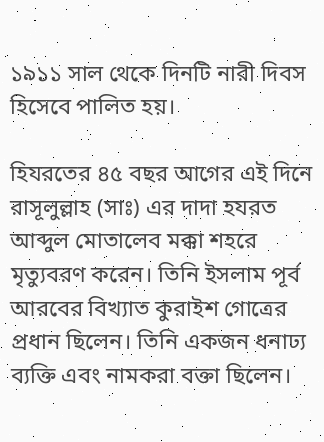১৯১১ সাল থেকে দিনটি নারী দিবস হিসেবে পালিত হয়।

হিযরতের ৪৫ বছর আগের এই দিনে রাসূলুল্লাহ (সাঃ) এর দাদা হযরত আব্দুল মোতালেব মক্কা শহরে মৃত্যুবরণ করেন। তিনি ইসলাম পূর্ব আরবের বিখ্যাত কুরাইশ গোত্রের প্রধান ছিলেন। তিনি একজন ধনাঢ্য ব্যক্তি এবং নামকরা বক্তা ছিলেন।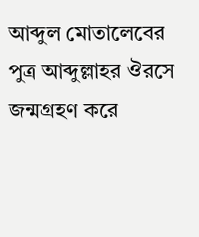আব্দুল মোতালেবের পুত্র আব্দুল্লাহর ঔরসে জন্মগ্রহণ করে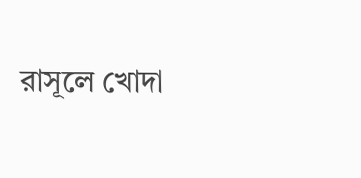রাসূলে খোদা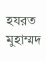হযরত মুহাম্মদ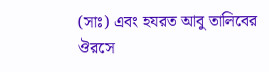(সাঃ) এবং হযরত আবু তালিবের ঔরসে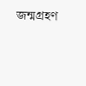জন্মগ্রহণ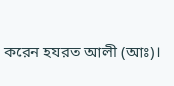করেন হযরত আলী (আঃ)।